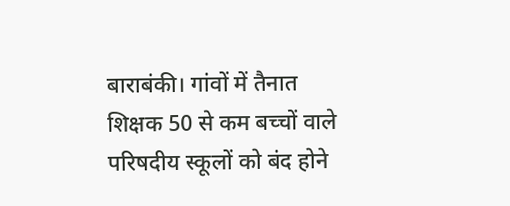बाराबंकी। गांवों में तैनात शिक्षक 50 से कम बच्चों वाले परिषदीय स्कूलों को बंद होने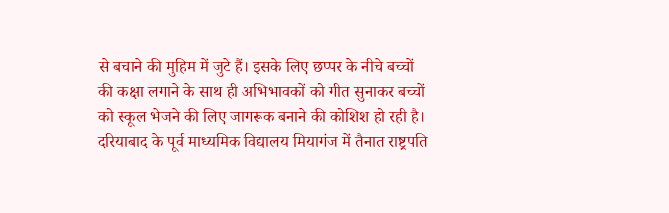से बचाने की मुहिम में जुटे हैं। इसके लिए छप्पर के नीचे बच्चों की कक्षा लगाने के साथ ही अभिभावकों को गीत सुनाकर बच्चों को स्कूल भेजने की लिए जागरूक बनाने की कोशिश हो रही है।
दरियाबाद के पूर्व माध्यमिक विद्यालय मियागंज में तैनात राष्ट्रपति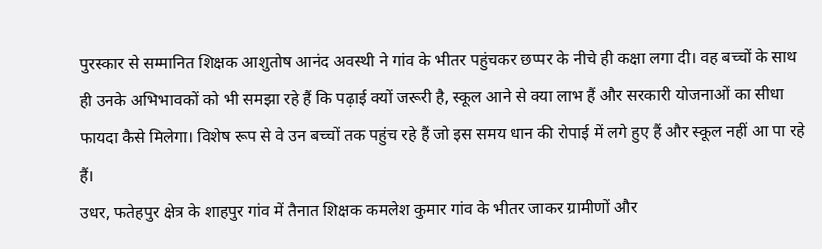पुरस्कार से सम्मानित शिक्षक आशुतोष आनंद अवस्थी ने गांव के भीतर पहुंचकर छप्पर के नीचे ही कक्षा लगा दी। वह बच्चों के साथ ही उनके अभिभावकों को भी समझा रहे हैं कि पढ़ाई क्यों जरूरी है, स्कूल आने से क्या लाभ हैं और सरकारी योजनाओं का सीधा फायदा कैसे मिलेगा। विशेष रूप से वे उन बच्चों तक पहुंच रहे हैं जो इस समय धान की रोपाई में लगे हुए हैं और स्कूल नहीं आ पा रहे हैं।
उधर, फतेहपुर क्षेत्र के शाहपुर गांव में तैनात शिक्षक कमलेश कुमार गांव के भीतर जाकर ग्रामीणों और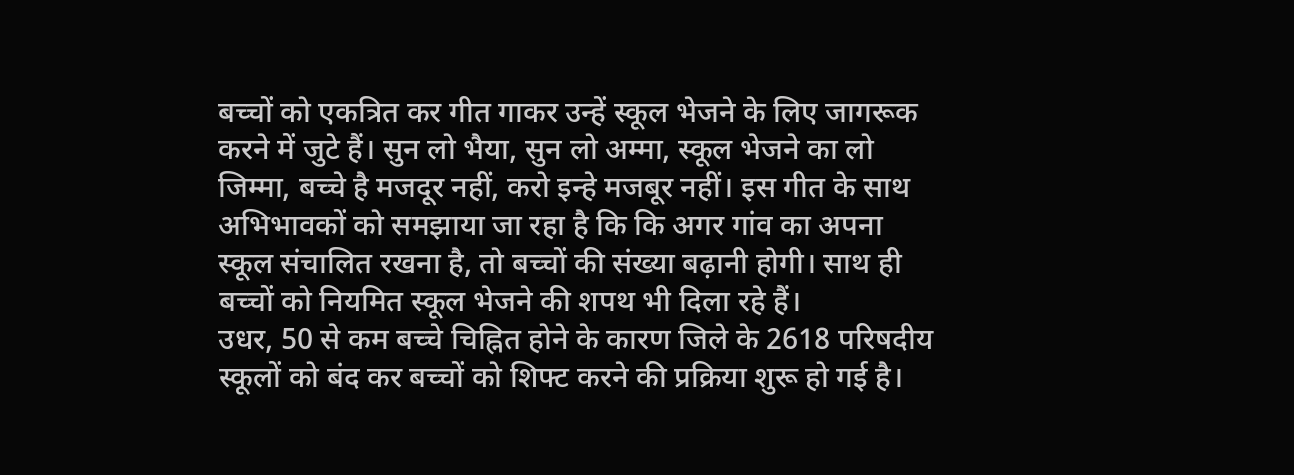बच्चों को एकत्रित कर गीत गाकर उन्हें स्कूल भेजने के लिए जागरूक करने में जुटे हैं। सुन लो भैया, सुन लो अम्मा, स्कूल भेजने का लो जिम्मा, बच्चे है मजदूर नहीं, करो इन्हे मजबूर नहीं। इस गीत के साथ अभिभावकों को समझाया जा रहा है कि कि अगर गांव का अपना स्कूल संचालित रखना है, तो बच्चों की संख्या बढ़ानी होगी। साथ ही बच्चों को नियमित स्कूल भेजने की शपथ भी दिला रहे हैं।
उधर, 50 से कम बच्चे चिह्नित होने के कारण जिले के 2618 परिषदीय स्कूलों को बंद कर बच्चों को शिफ्ट करने की प्रक्रिया शुरू हो गई है।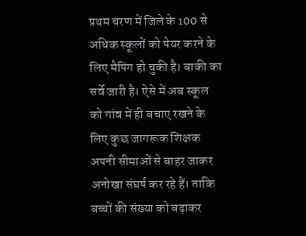प्रथम चरण में जिले के 100 से अधिक स्कूलों को पेयर करने के लिए मैपिंग हो चुकी है। बाकी का सर्वे जारी है। ऐसे में अब स्कूल को गांव में ही बचाए रखने के लिए कुछ जागरूक शिक्षक अपनी सीमाओं से बाहर जाकर अनोखा संघर्ष कर रहे हैं। ताकि बच्चों की संख्या को बढ़ाकर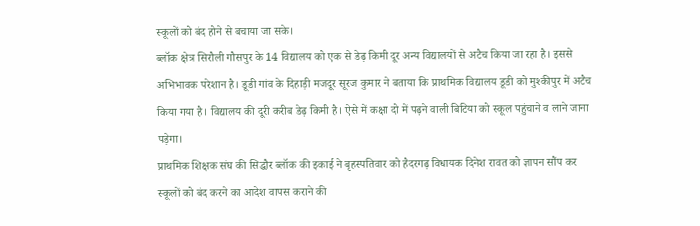स्कूलों को बंद होने से बचाया जा सके।
ब्लॉक क्षेत्र सिरौली गौसपुर के 14 विद्यालय को एक से डेढ़ किमी दूर अन्य विद्यालयों से अटैच किया जा रहा है। इससे अभिभावक परेशान है। डूडी गांव के दिहाड़ी मजदूर सूरज कुमार ने बताया कि प्राथमिक विद्यालय डूडी को मुश्कीपुर में अटैच किया गया है। विद्यालय की दूरी करीब डेढ़ किमी है। ऐसे में कक्षा दो में पढ़ने वाली बिटिया को स्कूल पहुंचाने व लाने जाना पड़ेगा।
प्राथमिक शिक्षक संघ की सिद्धौर ब्लॉक की इकाई ने बृहस्पतिवार को हैदरगढ़ विधायक दिनेश रावत को ज्ञापन सौंप कर स्कूलों को बंद करने का आदेश वापस कराने की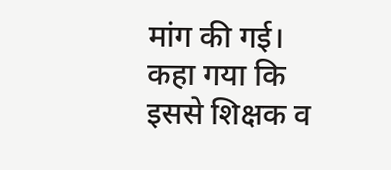मांग की गई। कहा गया कि इससे शिक्षक व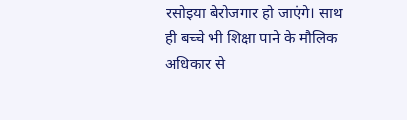रसोइया बेरोजगार हो जाएंगे। साथ ही बच्चे भी शिक्षा पाने के मौलिक अधिकार से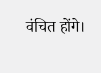वंचित होंगे।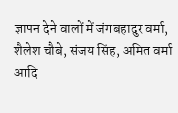ज्ञापन देने वालों में जंगबहादुर वर्मा, शैलेश चौबे, संजय सिंह, अमित वर्मा आदि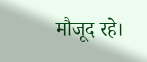मौजूद रहे।